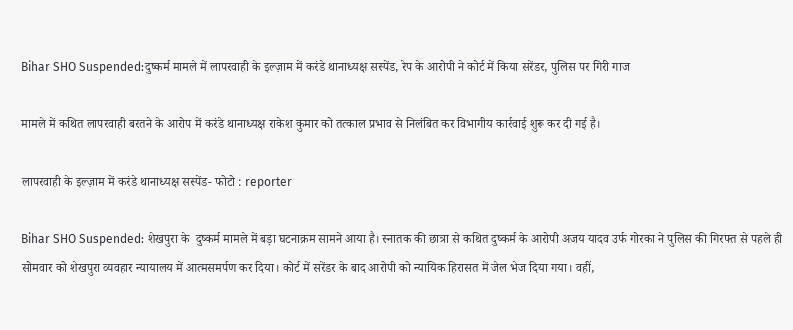Bihar SHO Suspended:दुष्कर्म मामले में लापरवाही के इल्ज़ाम में करंडे थानाध्यक्ष सस्पेंड, रेप के आरोपी ने कोर्ट में किया सरेंडर, पुलिस पर गिरी गाज

मामले में कथित लापरवाही बरतने के आरोप में करंडे थानाध्यक्ष राकेश कुमार को तत्काल प्रभाव से निलंबित कर विभागीय कार्रवाई शुरू कर दी गई है।

लापरवाही के इल्ज़ाम में करंडे थानाध्यक्ष सस्पेंड- फोटो : reporter

Bihar SHO Suspended: शेखपुरा के  दुष्कर्म मामले में बड़ा घटनाक्रम सामने आया है। स्नातक की छात्रा से कथित दुष्कर्म के आरोपी अजय यादव उर्फ गोरका ने पुलिस की गिरफ्त से पहले ही सोमवार को शेखपुरा व्यवहार न्यायालय में आत्मसमर्पण कर दिया। कोर्ट में सरेंडर के बाद आरोपी को न्यायिक हिरासत में जेल भेज दिया गया। वहीं,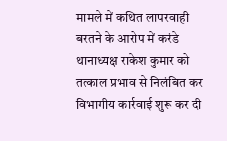मामले में कथित लापरवाही बरतने के आरोप में करंडे थानाध्यक्ष राकेश कुमार को तत्काल प्रभाव से निलंबित कर विभागीय कार्रवाई शुरू कर दी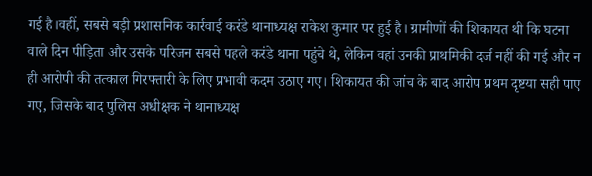गई है।वहीं, सबसे बड़ी प्रशासनिक कार्रवाई करंडे थानाध्यक्ष राकेश कुमार पर हुई है। ग्रामीणों की शिकायत थी कि घटना वाले दिन पीड़िता और उसके परिजन सबसे पहले करंडे थाना पहुंचे थे, लेकिन वहां उनकी प्राथमिकी दर्ज नहीं की गई और न ही आरोपी की तत्काल गिरफ्तारी के लिए प्रभावी कदम उठाए गए। शिकायत की जांच के बाद आरोप प्रथम दृष्टया सही पाए गए, जिसके बाद पुलिस अधीक्षक ने थानाध्यक्ष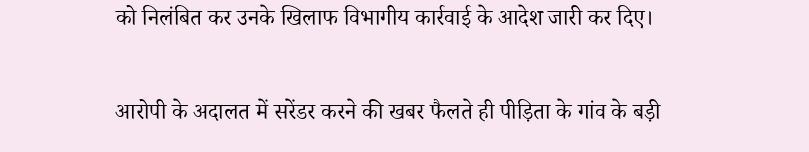को निलंबित कर उनके खिलाफ विभागीय कार्रवाई के आदेश जारी कर दिए।

आरोपी के अदालत में सरेंडर करने की खबर फैलते ही पीड़िता के गांव के बड़ी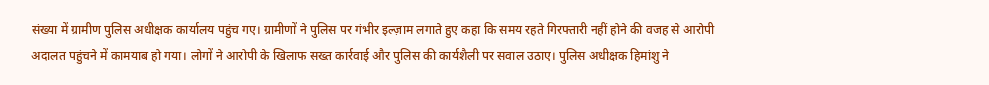संख्या में ग्रामीण पुलिस अधीक्षक कार्यालय पहुंच गए। ग्रामीणों ने पुलिस पर गंभीर इल्ज़ाम लगाते हुए कहा कि समय रहते गिरफ्तारी नहीं होने की वजह से आरोपी अदालत पहुंचने में कामयाब हो गया। लोगों ने आरोपी के खिलाफ सख्त कार्रवाई और पुलिस की कार्यशैली पर सवाल उठाए। पुलिस अधीक्षक हिमांशु ने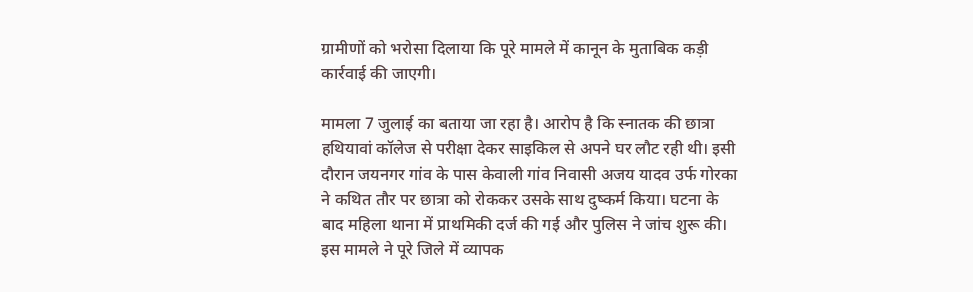ग्रामीणों को भरोसा दिलाया कि पूरे मामले में कानून के मुताबिक कड़ी कार्रवाई की जाएगी।

मामला 7 जुलाई का बताया जा रहा है। आरोप है कि स्नातक की छात्रा हथियावां कॉलेज से परीक्षा देकर साइकिल से अपने घर लौट रही थी। इसी दौरान जयनगर गांव के पास केवाली गांव निवासी अजय यादव उर्फ गोरका ने कथित तौर पर छात्रा को रोककर उसके साथ दुष्कर्म किया। घटना के बाद महिला थाना में प्राथमिकी दर्ज की गई और पुलिस ने जांच शुरू की। इस मामले ने पूरे जिले में व्यापक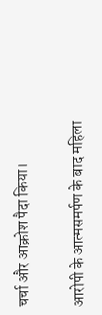चर्चा और आक्रोश पैदा किया।

आरोपी के आत्मसमर्पण के बाद महिला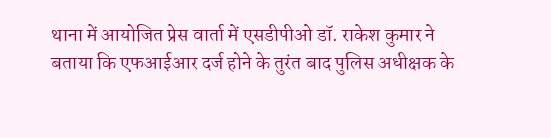थाना में आयोजित प्रेस वार्ता में एसडीपीओ डॉ. राकेश कुमार ने बताया कि एफआईआर दर्ज होने के तुरंत बाद पुलिस अधीक्षक के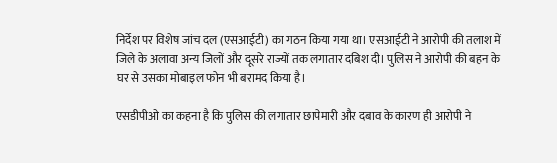निर्देश पर विशेष जांच दल (एसआईटी) का गठन किया गया था। एसआईटी ने आरोपी की तलाश में जिले के अलावा अन्य जिलों और दूसरे राज्यों तक लगातार दबिश दी। पुलिस ने आरोपी की बहन के घर से उसका मोबाइल फोन भी बरामद किया है।

एसडीपीओ का कहना है कि पुलिस की लगातार छापेमारी और दबाव के कारण ही आरोपी ने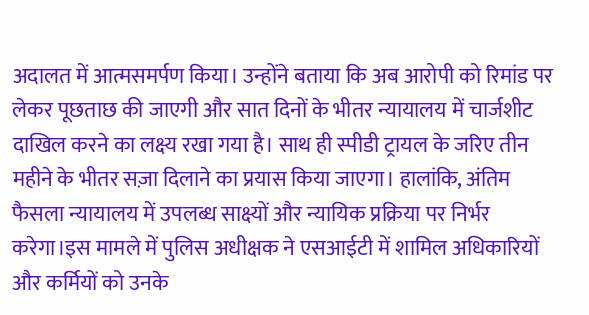अदालत में आत्मसमर्पण किया। उन्होंने बताया कि अब आरोपी को रिमांड पर लेकर पूछताछ की जाएगी और सात दिनों के भीतर न्यायालय में चार्जशीट दाखिल करने का लक्ष्य रखा गया है। साथ ही स्पीडी ट्रायल के जरिए तीन महीने के भीतर सज़ा दिलाने का प्रयास किया जाएगा। हालांकि, अंतिम फैसला न्यायालय में उपलब्ध साक्ष्यों और न्यायिक प्रक्रिया पर निर्भर करेगा।इस मामले में पुलिस अधीक्षक ने एसआईटी में शामिल अधिकारियों और कर्मियों को उनके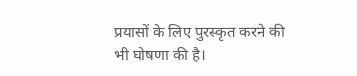प्रयासों के लिए पुरस्कृत करने की भी घोषणा की है।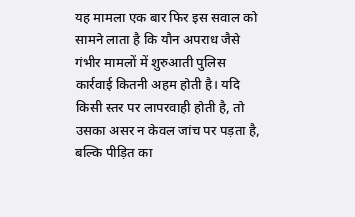यह मामला एक बार फिर इस सवाल को सामने लाता है कि यौन अपराध जैसे गंभीर मामलों में शुरुआती पुलिस कार्रवाई कितनी अहम होती है। यदि किसी स्तर पर लापरवाही होती है, तो उसका असर न केवल जांच पर पड़ता है, बल्कि पीड़ित का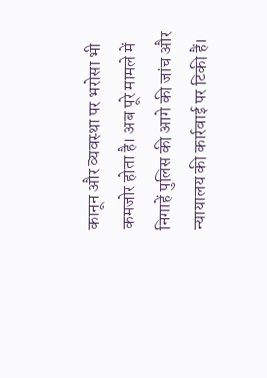कानून और व्यवस्था पर भरोसा भी कमजोर होता है। अब पूरे मामले में निगाहें पुलिस की आगे की जांच और न्यायालय की कार्रवाई पर टिकी हैं।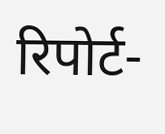रिपोर्ट-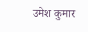उमेश कुमार